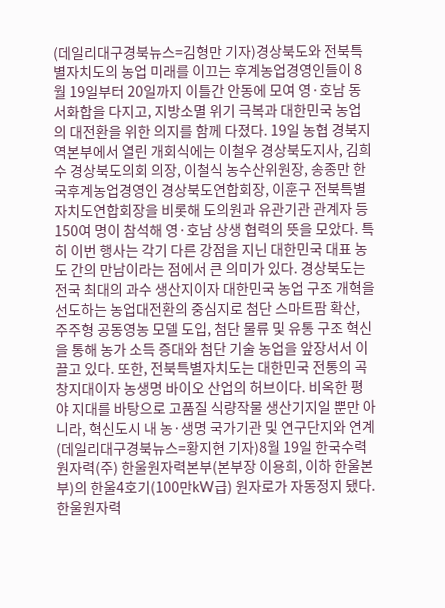(데일리대구경북뉴스=김형만 기자)경상북도와 전북특별자치도의 농업 미래를 이끄는 후계농업경영인들이 8월 19일부터 20일까지 이틀간 안동에 모여 영·호남 동서화합을 다지고, 지방소멸 위기 극복과 대한민국 농업의 대전환을 위한 의지를 함께 다졌다. 19일 농협 경북지역본부에서 열린 개회식에는 이철우 경상북도지사, 김희수 경상북도의회 의장, 이철식 농수산위원장, 송종만 한국후계농업경영인 경상북도연합회장, 이훈구 전북특별자치도연합회장을 비롯해 도의원과 유관기관 관계자 등 150여 명이 참석해 영·호남 상생 협력의 뜻을 모았다. 특히 이번 행사는 각기 다른 강점을 지닌 대한민국 대표 농도 간의 만남이라는 점에서 큰 의미가 있다. 경상북도는 전국 최대의 과수 생산지이자 대한민국 농업 구조 개혁을 선도하는 농업대전환의 중심지로 첨단 스마트팜 확산, 주주형 공동영농 모델 도입, 첨단 물류 및 유통 구조 혁신을 통해 농가 소득 증대와 첨단 기술 농업을 앞장서서 이끌고 있다. 또한, 전북특별자치도는 대한민국 전통의 곡창지대이자 농생명 바이오 산업의 허브이다. 비옥한 평야 지대를 바탕으로 고품질 식량작물 생산기지일 뿐만 아니라, 혁신도시 내 농·생명 국가기관 및 연구단지와 연계
(데일리대구경북뉴스=황지현 기자)8월 19일 한국수력원자력(주) 한울원자력본부(본부장 이용희, 이하 한울본부)의 한울4호기(100만kW급) 원자로가 자동정지 됐다. 한울원자력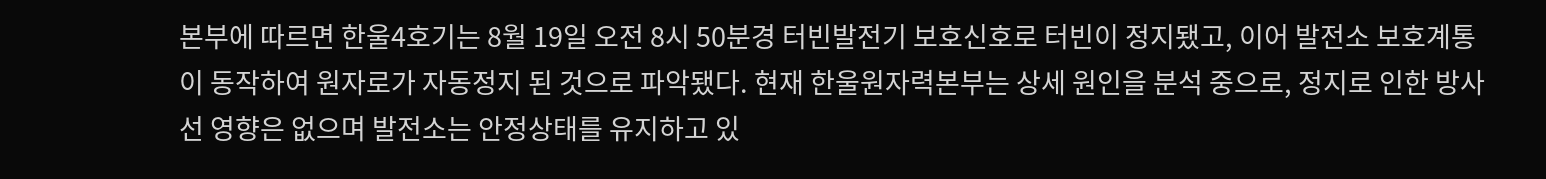본부에 따르면 한울4호기는 8월 19일 오전 8시 50분경 터빈발전기 보호신호로 터빈이 정지됐고, 이어 발전소 보호계통이 동작하여 원자로가 자동정지 된 것으로 파악됐다. 현재 한울원자력본부는 상세 원인을 분석 중으로, 정지로 인한 방사선 영향은 없으며 발전소는 안정상태를 유지하고 있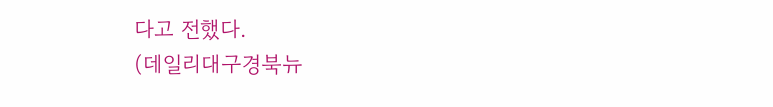다고 전했다.
(데일리대구경북뉴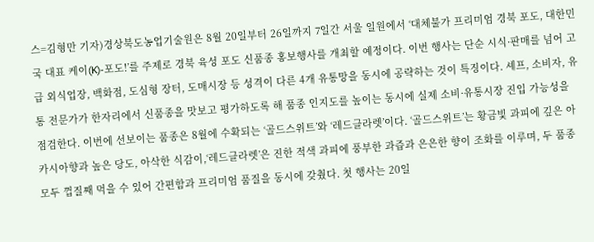스=김형만 기자)경상북도농업기술원은 8월 20일부터 26일까지 7일간 서울 일원에서 ‘대체불가 프리미엄 경북 포도, 대한민국 대표 케이(K)-포도!’를 주제로 경북 육성 포도 신품종 홍보행사를 개최할 예정이다. 이번 행사는 단순 시식·판매를 넘어 고급 외식업장, 백화점, 도심형 장터, 도매시장 등 성격이 다른 4개 유통망을 동시에 공략하는 것이 특징이다. 셰프, 소비자, 유통 전문가가 한자리에서 신품종을 맛보고 평가하도록 해 품종 인지도를 높이는 동시에 실제 소비·유통시장 진입 가능성을 점검한다. 이번에 선보이는 품종은 8월에 수확되는 ‘골드스위트’와 ‘레드클라렛’이다. ‘골드스위트’는 황금빛 과피에 깊은 아카시아향과 높은 당도, 아삭한 식감이,‘레드클라렛’은 진한 적색 과피에 풍부한 과즙과 은은한 향이 조화를 이루며, 두 품종 모두 껍질째 먹을 수 있어 간편함과 프리미엄 품질을 동시에 갖췄다. 첫 행사는 20일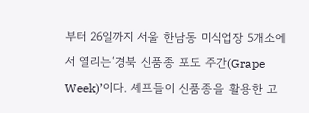부터 26일까지 서울 한남동 미식업장 5개소에서 열리는‘경북 신품종 포도 주간(Grape Week)’이다. 셰프들이 신품종을 활용한 고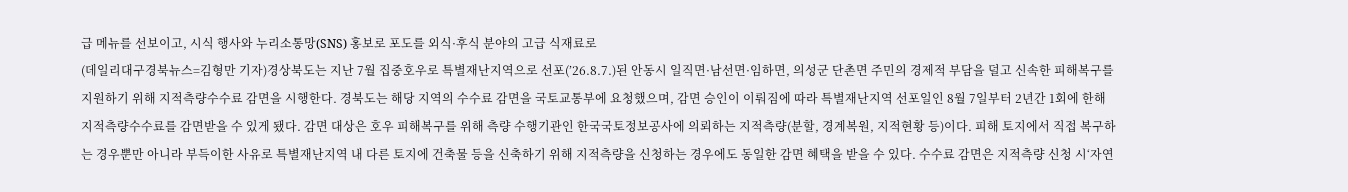급 메뉴를 선보이고, 시식 행사와 누리소통망(SNS) 홍보로 포도를 외식·후식 분야의 고급 식재료로
(데일리대구경북뉴스=김형만 기자)경상북도는 지난 7월 집중호우로 특별재난지역으로 선포(’26.8.7.)된 안동시 일직면·남선면·임하면, 의성군 단촌면 주민의 경제적 부담을 덜고 신속한 피해복구를 지원하기 위해 지적측량수수료 감면을 시행한다. 경북도는 해당 지역의 수수료 감면을 국토교통부에 요청했으며, 감면 승인이 이뤄짐에 따라 특별재난지역 선포일인 8월 7일부터 2년간 1회에 한해 지적측량수수료를 감면받을 수 있게 됐다. 감면 대상은 호우 피해복구를 위해 측량 수행기관인 한국국토정보공사에 의뢰하는 지적측량(분할, 경계복원, 지적현황 등)이다. 피해 토지에서 직접 복구하는 경우뿐만 아니라 부득이한 사유로 특별재난지역 내 다른 토지에 건축물 등을 신축하기 위해 지적측량을 신청하는 경우에도 동일한 감면 혜택을 받을 수 있다. 수수료 감면은 지적측량 신청 시‘자연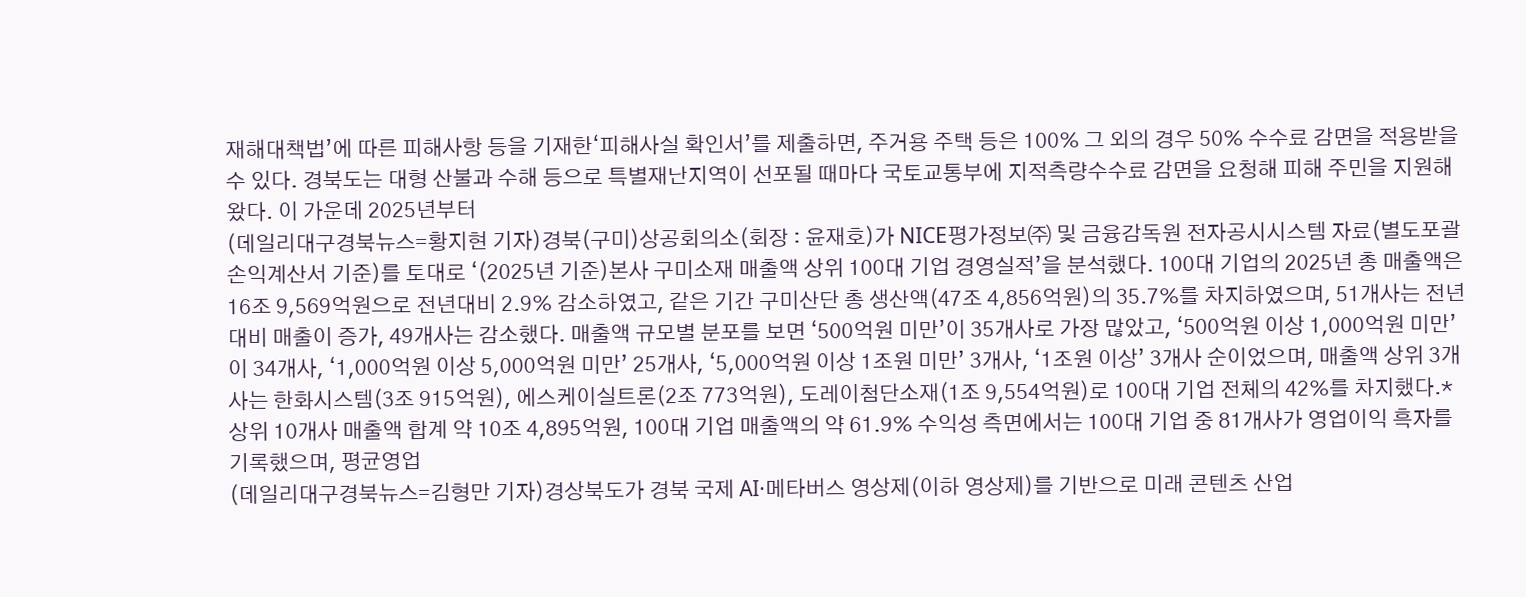재해대책법’에 따른 피해사항 등을 기재한‘피해사실 확인서’를 제출하면, 주거용 주택 등은 100% 그 외의 경우 50% 수수료 감면을 적용받을 수 있다. 경북도는 대형 산불과 수해 등으로 특별재난지역이 선포될 때마다 국토교통부에 지적측량수수료 감면을 요청해 피해 주민을 지원해 왔다. 이 가운데 2025년부터
(데일리대구경북뉴스=황지현 기자)경북(구미)상공회의소(회장 : 윤재호)가 NICE평가정보㈜ 및 금융감독원 전자공시시스템 자료(별도포괄손익계산서 기준)를 토대로 ‘(2025년 기준)본사 구미소재 매출액 상위 100대 기업 경영실적’을 분석했다. 100대 기업의 2025년 총 매출액은 16조 9,569억원으로 전년대비 2.9% 감소하였고, 같은 기간 구미산단 총 생산액(47조 4,856억원)의 35.7%를 차지하였으며, 51개사는 전년대비 매출이 증가, 49개사는 감소했다. 매출액 규모별 분포를 보면 ‘500억원 미만’이 35개사로 가장 많았고, ‘500억원 이상 1,000억원 미만’이 34개사, ‘1,000억원 이상 5,000억원 미만’ 25개사, ‘5,000억원 이상 1조원 미만’ 3개사, ‘1조원 이상’ 3개사 순이었으며, 매출액 상위 3개사는 한화시스템(3조 915억원), 에스케이실트론(2조 773억원), 도레이첨단소재(1조 9,554억원)로 100대 기업 전체의 42%를 차지했다.*상위 10개사 매출액 합계 약 10조 4,895억원, 100대 기업 매출액의 약 61.9% 수익성 측면에서는 100대 기업 중 81개사가 영업이익 흑자를 기록했으며, 평균영업
(데일리대구경북뉴스=김형만 기자)경상북도가 경북 국제 AI·메타버스 영상제(이하 영상제)를 기반으로 미래 콘텐츠 산업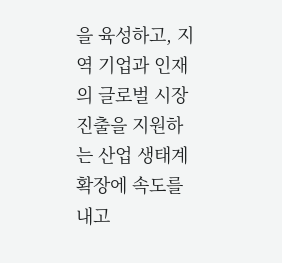을 육성하고, 지역 기업과 인재의 글로벌 시장 진출을 지원하는 산업 생태계 확장에 속도를 내고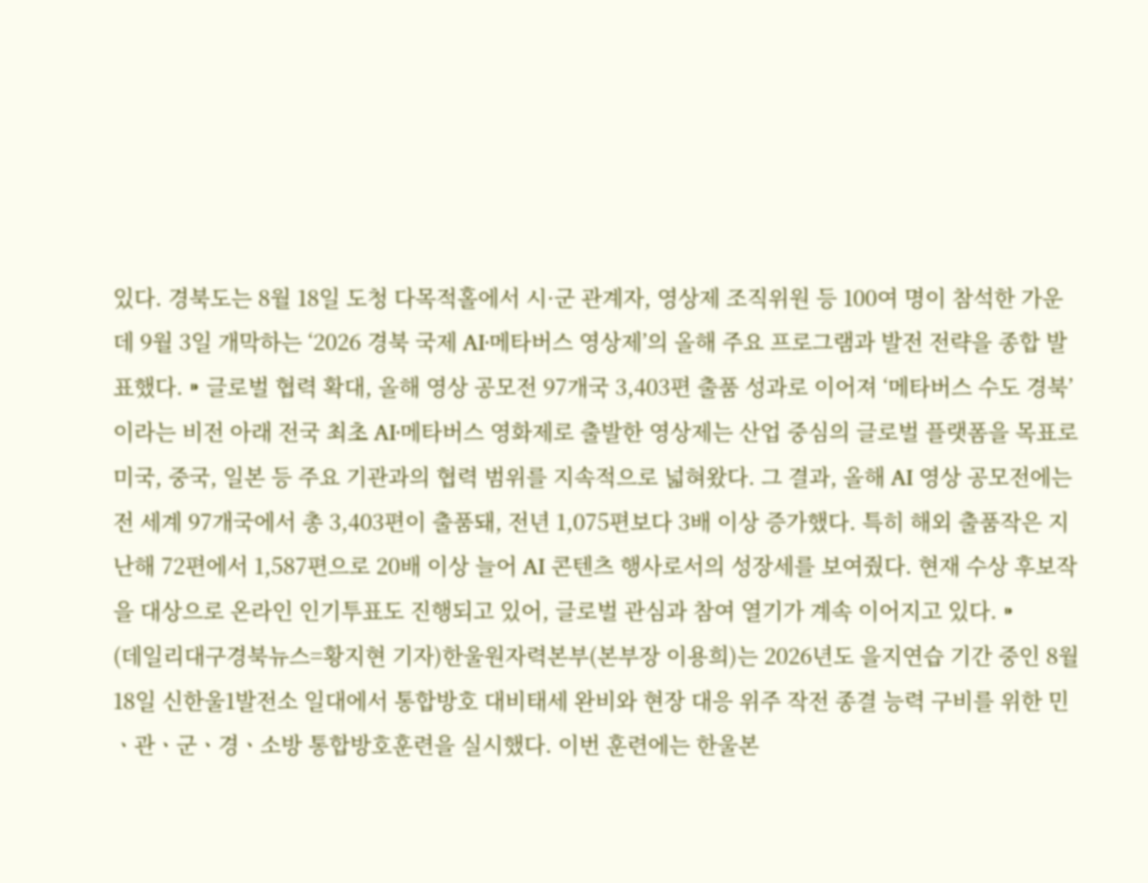있다. 경북도는 8월 18일 도청 다목적홀에서 시·군 관계자, 영상제 조직위원 등 100여 명이 참석한 가운데 9월 3일 개막하는 ‘2026 경북 국제 AI·메타버스 영상제’의 올해 주요 프로그램과 발전 전략을 종합 발표했다. ⁍ 글로벌 협력 확대, 올해 영상 공모전 97개국 3,403편 출품 성과로 이어져 ‘메타버스 수도 경북’이라는 비전 아래 전국 최초 AI·메타버스 영화제로 출발한 영상제는 산업 중심의 글로벌 플랫폼을 목표로 미국, 중국, 일본 등 주요 기관과의 협력 범위를 지속적으로 넓혀왔다. 그 결과, 올해 AI 영상 공모전에는 전 세계 97개국에서 총 3,403편이 출품돼, 전년 1,075편보다 3배 이상 증가했다. 특히 해외 출품작은 지난해 72편에서 1,587편으로 20배 이상 늘어 AI 콘텐츠 행사로서의 성장세를 보여줬다. 현재 수상 후보작을 대상으로 온라인 인기투표도 진행되고 있어, 글로벌 관심과 참여 열기가 계속 이어지고 있다. ⁍
(데일리대구경북뉴스=황지현 기자)한울원자력본부(본부장 이용희)는 2026년도 을지연습 기간 중인 8월 18일 신한울1발전소 일대에서 통합방호 대비태세 완비와 현장 대응 위주 작전 종결 능력 구비를 위한 민ㆍ관ㆍ군ㆍ경ㆍ소방 통합방호훈련을 실시했다. 이번 훈련에는 한울본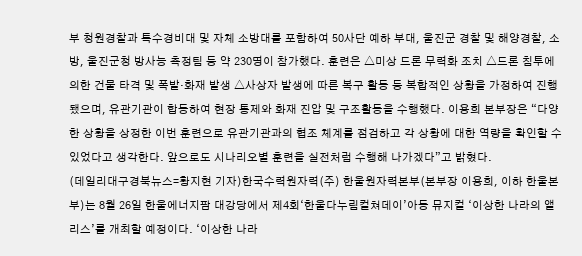부 청원경찰과 특수경비대 및 자체 소방대를 포함하여 50사단 예하 부대, 울진군 경찰 및 해양경찰, 소방, 울진군청 방사능 측정팀 등 약 230명이 참가했다. 훈련은 △미상 드론 무력화 조치 △드론 침투에 의한 건물 타격 및 폭발·화재 발생 △사상자 발생에 따른 복구 활동 등 복합적인 상황을 가정하여 진행됐으며, 유관기관이 합동하여 현장 통제와 화재 진압 및 구조활동을 수행했다. 이용희 본부장은 “다양한 상황을 상정한 이번 훈련으로 유관기관과의 협조 체계를 점검하고 각 상황에 대한 역량을 확인할 수 있었다고 생각한다. 앞으로도 시나리오별 훈련을 실전처럼 수행해 나가겠다”고 밝혔다.
(데일리대구경북뉴스=황지현 기자)한국수력원자력(주) 한울원자력본부(본부장 이용희, 이하 한울본부)는 8월 26일 한울에너지팜 대강당에서 제4회‘한울다누림컬쳐데이’아동 뮤지컬 ‘이상한 나라의 앨리스’를 개최할 예정이다. ‘이상한 나라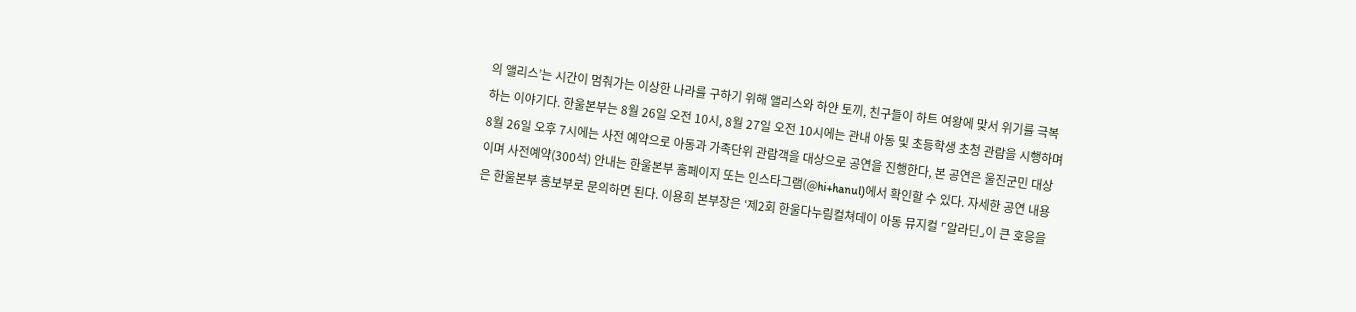의 앨리스’는 시간이 멈춰가는 이상한 나라를 구하기 위해 앨리스와 하얀 토끼, 친구들이 하트 여왕에 맞서 위기를 극복하는 이야기다. 한울본부는 8월 26일 오전 10시, 8월 27일 오전 10시에는 관내 아동 및 초등학생 초청 관람을 시행하며 8월 26일 오후 7시에는 사전 예약으로 아동과 가족단위 관람객을 대상으로 공연을 진행한다, 본 공연은 울진군민 대상이며 사전예약(300석) 안내는 한울본부 홈페이지 또는 인스타그램(@hi+hanul)에서 확인할 수 있다. 자세한 공연 내용은 한울본부 홍보부로 문의하면 된다. 이용희 본부장은 ‘제2회 한울다누림컬쳐데이 아동 뮤지컬 ⌜알라딘⌟이 큰 호응을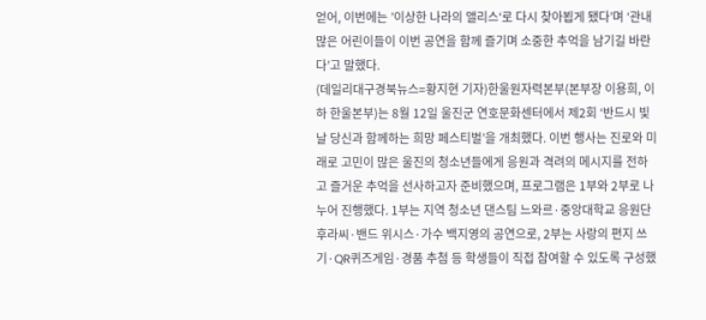얻어, 이번에는 ’이상한 나라의 앨리스‘로 다시 찾아뵙게 됐다’며 ‘관내 많은 어린이들이 이번 공연을 함께 즐기며 소중한 추억을 남기길 바란다’고 말했다.
(데일리대구경북뉴스=황지현 기자)한울원자력본부(본부장 이용희, 이하 한울본부)는 8월 12일 울진군 연호문화센터에서 제2회 ‘반드시 빛날 당신과 함께하는 희망 페스티벌’을 개최했다. 이번 행사는 진로와 미래로 고민이 많은 울진의 청소년들에게 응원과 격려의 메시지를 전하고 즐거운 추억을 선사하고자 준비했으며, 프로그램은 1부와 2부로 나누어 진행했다. 1부는 지역 청소년 댄스팀 느와르·중앙대학교 응원단 후라씨·밴드 위시스·가수 백지영의 공연으로, 2부는 사랑의 편지 쓰기·QR퀴즈게임·경품 추첨 등 학생들이 직접 참여할 수 있도록 구성했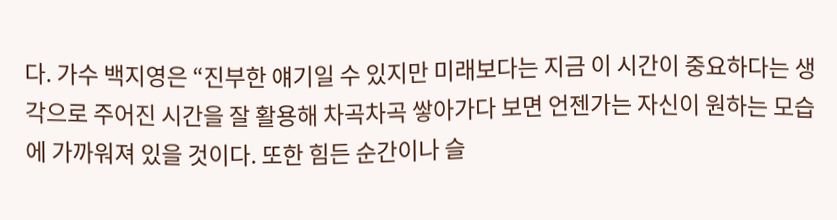다. 가수 백지영은 “진부한 얘기일 수 있지만 미래보다는 지금 이 시간이 중요하다는 생각으로 주어진 시간을 잘 활용해 차곡차곡 쌓아가다 보면 언젠가는 자신이 원하는 모습에 가까워져 있을 것이다. 또한 힘든 순간이나 슬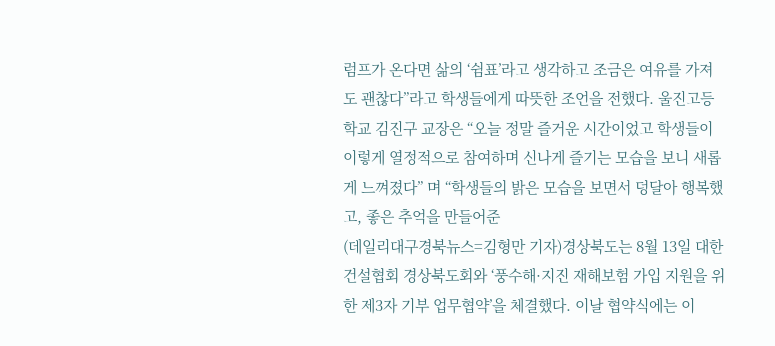럼프가 온다면 삶의 ‘쉼표’라고 생각하고 조금은 여유를 가져도 괜찮다”라고 학생들에게 따뜻한 조언을 전했다. 울진고등학교 김진구 교장은 “오늘 정말 즐거운 시간이었고 학생들이 이렇게 열정적으로 참여하며 신나게 즐기는 모습을 보니 새롭게 느껴졌다” 며 “학생들의 밝은 모습을 보면서 덩달아 행복했고, 좋은 추억을 만들어준
(데일리대구경북뉴스=김형만 기자)경상북도는 8월 13일 대한건설협회 경상북도회와 ‘풍수해·지진 재해보험 가입 지원을 위한 제3자 기부 업무협약’을 체결했다. 이날 협약식에는 이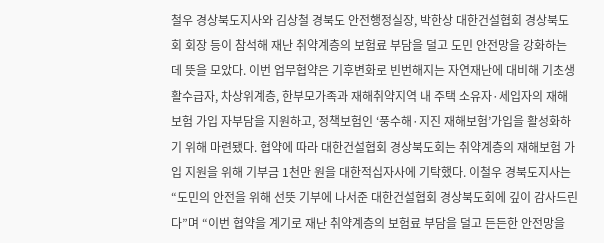철우 경상북도지사와 김상철 경북도 안전행정실장, 박한상 대한건설협회 경상북도회 회장 등이 참석해 재난 취약계층의 보험료 부담을 덜고 도민 안전망을 강화하는 데 뜻을 모았다. 이번 업무협약은 기후변화로 빈번해지는 자연재난에 대비해 기초생활수급자, 차상위계층, 한부모가족과 재해취약지역 내 주택 소유자·세입자의 재해보험 가입 자부담을 지원하고, 정책보험인 ‘풍수해·지진 재해보험’가입을 활성화하기 위해 마련됐다. 협약에 따라 대한건설협회 경상북도회는 취약계층의 재해보험 가입 지원을 위해 기부금 1천만 원을 대한적십자사에 기탁했다. 이철우 경북도지사는 “도민의 안전을 위해 선뜻 기부에 나서준 대한건설협회 경상북도회에 깊이 감사드린다”며 “이번 협약을 계기로 재난 취약계층의 보험료 부담을 덜고 든든한 안전망을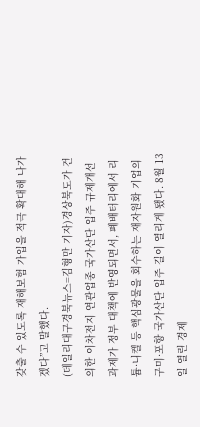갖출 수 있도록 재해보험 가입을 적극 확대해 나가겠다”고 말했다.
(데일리대구경북뉴스=김형만 기자)경상북도가 건의한 이차전지 연관업종 국가산단 입주 규제개선 과제가 정부 대책에 반영되면서, 폐배터리에서 리튬·니켈 등 핵심광물을 회수하는 재자원화 기업의 구미·포항 국가산단 입주 길이 열리게 됐다. 8월 13일 열린 경제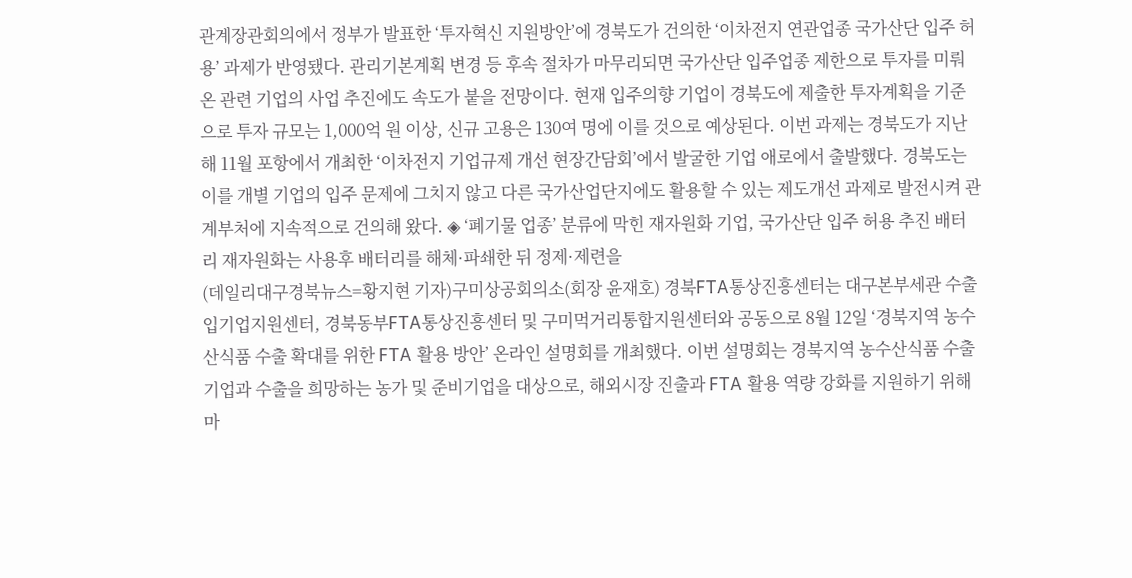관계장관회의에서 정부가 발표한 ‘투자혁신 지원방안’에 경북도가 건의한 ‘이차전지 연관업종 국가산단 입주 허용’ 과제가 반영됐다. 관리기본계획 변경 등 후속 절차가 마무리되면 국가산단 입주업종 제한으로 투자를 미뤄 온 관련 기업의 사업 추진에도 속도가 붙을 전망이다. 현재 입주의향 기업이 경북도에 제출한 투자계획을 기준으로 투자 규모는 1,000억 원 이상, 신규 고용은 130여 명에 이를 것으로 예상된다. 이번 과제는 경북도가 지난해 11월 포항에서 개최한 ‘이차전지 기업규제 개선 현장간담회’에서 발굴한 기업 애로에서 출발했다. 경북도는 이를 개별 기업의 입주 문제에 그치지 않고 다른 국가산업단지에도 활용할 수 있는 제도개선 과제로 발전시켜 관계부처에 지속적으로 건의해 왔다. ◈ ‘폐기물 업종’ 분류에 막힌 재자원화 기업, 국가산단 입주 허용 추진 배터리 재자원화는 사용후 배터리를 해체·파쇄한 뒤 정제·제련을
(데일리대구경북뉴스=황지현 기자)구미상공회의소(회장 윤재호) 경북FTA통상진흥센터는 대구본부세관 수출입기업지원센터, 경북동부FTA통상진흥센터 및 구미먹거리통합지원센터와 공동으로 8월 12일 ‘경북지역 농수산식품 수출 확대를 위한 FTA 활용 방안’ 온라인 설명회를 개최했다. 이번 설명회는 경북지역 농수산식품 수출기업과 수출을 희망하는 농가 및 준비기업을 대상으로, 해외시장 진출과 FTA 활용 역량 강화를 지원하기 위해 마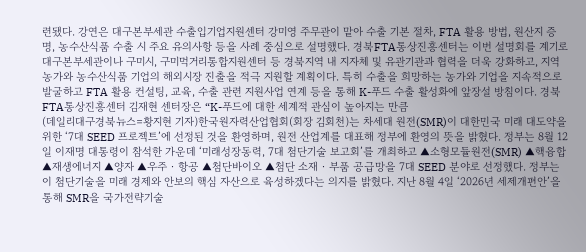련됐다. 강연은 대구본부세관 수출입기업지원센터 강미영 주무관이 맡아 수출 기본 절차, FTA 활용 방법, 원산지 증명, 농수산식품 수출 시 주요 유의사항 등을 사례 중심으로 설명했다. 경북FTA통상진흥센터는 이번 설명회를 계기로 대구본부세관이나 구미시, 구미먹거리통합지원센터 등 경북지역 내 지자체 및 유관기관과 협력을 더욱 강화하고, 지역 농가와 농수산식품 기업의 해외시장 진출을 적극 지원할 계획이다. 특히 수출을 희망하는 농가와 기업을 지속적으로 발굴하고 FTA 활용 컨설팅, 교육, 수출 관련 지원사업 연계 등을 통해 K-푸드 수출 활성화에 앞장설 방침이다. 경북FTA통상진흥센터 김재현 센터장은 “K-푸드에 대한 세계적 관심이 높아지는 만큼
(데일리대구경북뉴스=황지현 기자)한국원자력산업협회(회장 김회천)는 차세대 원전(SMR)이 대한민국 미래 대도약을 위한 ‘7대 SEED 프로젝트’에 선정된 것을 환영하며, 원전 산업계를 대표해 정부에 환영의 뜻을 밝혔다. 정부는 8월 12일 이재명 대통령이 참석한 가운데 ‘미래성장동력, 7대 첨단기술 보고회’를 개최하고 ▲소형모듈원전(SMR) ▲핵융합 ▲재생에너지 ▲양자 ▲우주‧항공 ▲첨단바이오 ▲첨단 소재‧부품 공급망을 7대 SEED 분야로 선정했다. 정부는 이 첨단기술을 미래 경제와 안보의 핵심 자산으로 육성하겠다는 의지를 밝혔다. 지난 8월 4일 ‘2026년 세제개편안’을 통해 SMR을 국가전략기술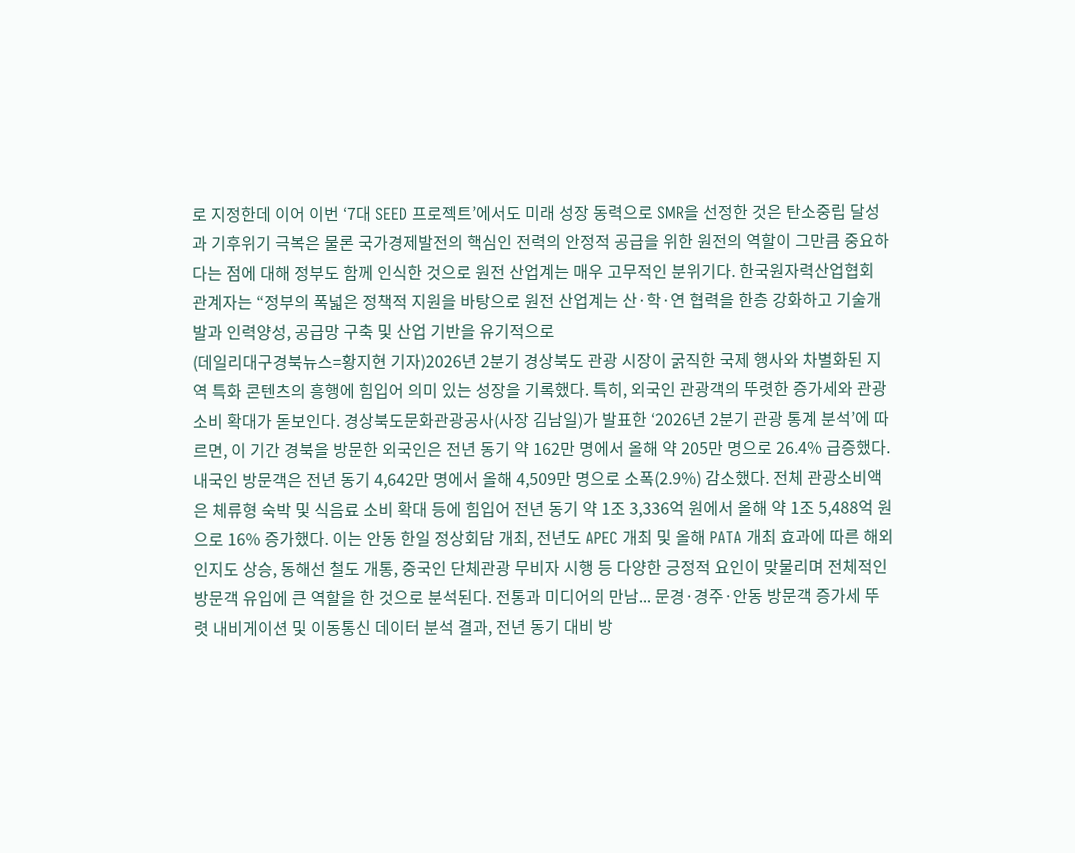로 지정한데 이어 이번 ‘7대 SEED 프로젝트’에서도 미래 성장 동력으로 SMR을 선정한 것은 탄소중립 달성과 기후위기 극복은 물론 국가경제발전의 핵심인 전력의 안정적 공급을 위한 원전의 역할이 그만큼 중요하다는 점에 대해 정부도 함께 인식한 것으로 원전 산업계는 매우 고무적인 분위기다. 한국원자력산업협회 관계자는 “정부의 폭넓은 정책적 지원을 바탕으로 원전 산업계는 산·학·연 협력을 한층 강화하고 기술개발과 인력양성, 공급망 구축 및 산업 기반을 유기적으로
(데일리대구경북뉴스=황지현 기자)2026년 2분기 경상북도 관광 시장이 굵직한 국제 행사와 차별화된 지역 특화 콘텐츠의 흥행에 힘입어 의미 있는 성장을 기록했다. 특히, 외국인 관광객의 뚜렷한 증가세와 관광 소비 확대가 돋보인다. 경상북도문화관광공사(사장 김남일)가 발표한 ‘2026년 2분기 관광 통계 분석’에 따르면, 이 기간 경북을 방문한 외국인은 전년 동기 약 162만 명에서 올해 약 205만 명으로 26.4% 급증했다. 내국인 방문객은 전년 동기 4,642만 명에서 올해 4,509만 명으로 소폭(2.9%) 감소했다. 전체 관광소비액은 체류형 숙박 및 식음료 소비 확대 등에 힘입어 전년 동기 약 1조 3,336억 원에서 올해 약 1조 5,488억 원으로 16% 증가했다. 이는 안동 한일 정상회담 개최, 전년도 APEC 개최 및 올해 PATA 개최 효과에 따른 해외 인지도 상승, 동해선 철도 개통, 중국인 단체관광 무비자 시행 등 다양한 긍정적 요인이 맞물리며 전체적인 방문객 유입에 큰 역할을 한 것으로 분석된다. 전통과 미디어의 만남... 문경·경주·안동 방문객 증가세 뚜렷 내비게이션 및 이동통신 데이터 분석 결과, 전년 동기 대비 방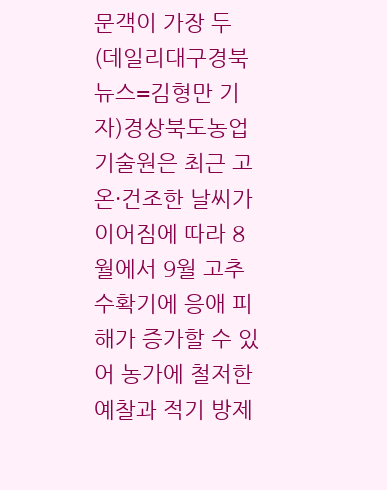문객이 가장 두
(데일리대구경북뉴스=김형만 기자)경상북도농업기술원은 최근 고온·건조한 날씨가 이어짐에 따라 8월에서 9월 고추 수확기에 응애 피해가 증가할 수 있어 농가에 철저한 예찰과 적기 방제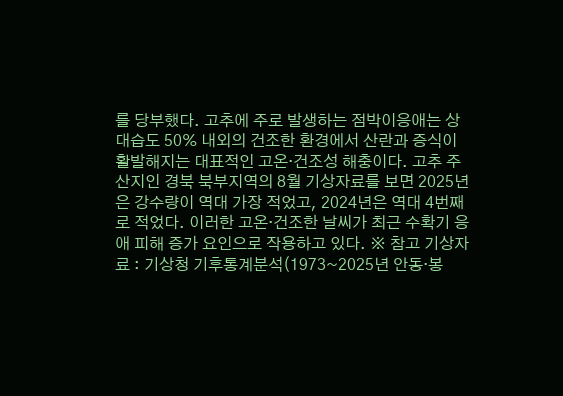를 당부했다. 고추에 주로 발생하는 점박이응애는 상대습도 50% 내외의 건조한 환경에서 산란과 증식이 활발해지는 대표적인 고온·건조성 해충이다. 고추 주산지인 경북 북부지역의 8월 기상자료를 보면 2025년은 강수량이 역대 가장 적었고, 2024년은 역대 4번째로 적었다. 이러한 고온·건조한 날씨가 최근 수확기 응애 피해 증가 요인으로 작용하고 있다. ※ 참고 기상자료 : 기상청 기후통계분석(1973~2025년 안동·봉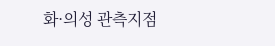화·의성 관측지점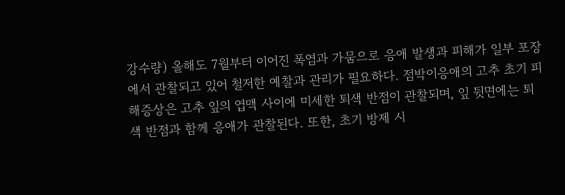강수량) 올해도 7월부터 이어진 폭염과 가뭄으로 응애 발생과 피해가 일부 포장에서 관찰되고 있어 철저한 예찰과 관리가 필요하다. 점박이응애의 고추 초기 피해증상은 고추 잎의 엽맥 사이에 미세한 퇴색 반점이 관찰되며, 잎 뒷면에는 퇴색 반점과 함께 응애가 관찰된다. 또한, 초기 방제 시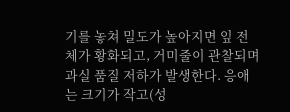기를 놓쳐 밀도가 높아지면 잎 전체가 황화되고, 거미줄이 관찰되며 과실 품질 저하가 발생한다. 응애는 크기가 작고(성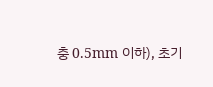충 0.5mm 이하), 초기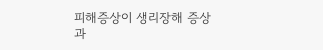피해증상이 생리장해 증상과